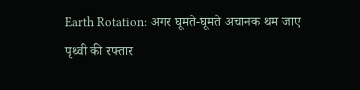Earth Rotation: अगर घूमते-घूमते अचानक थम जाए पृथ्वी की रफ्तार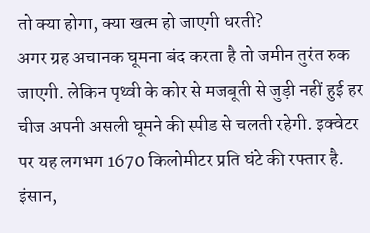तो क्या होगा, क्या खत्म हो जाएगी धरती?
अगर ग्रह अचानक घूमना बंद करता है तो जमीन तुरंत रुक जाएगी. लेकिन पृथ्वी के कोर से मजबूती से जुड़ी नहीं हुई हर चीज अपनी असली घूमने की स्पीड से चलती रहेगी. इक्वेटर पर यह लगभग 1670 किलोमीटर प्रति घंटे की रफ्तार है. इंसान,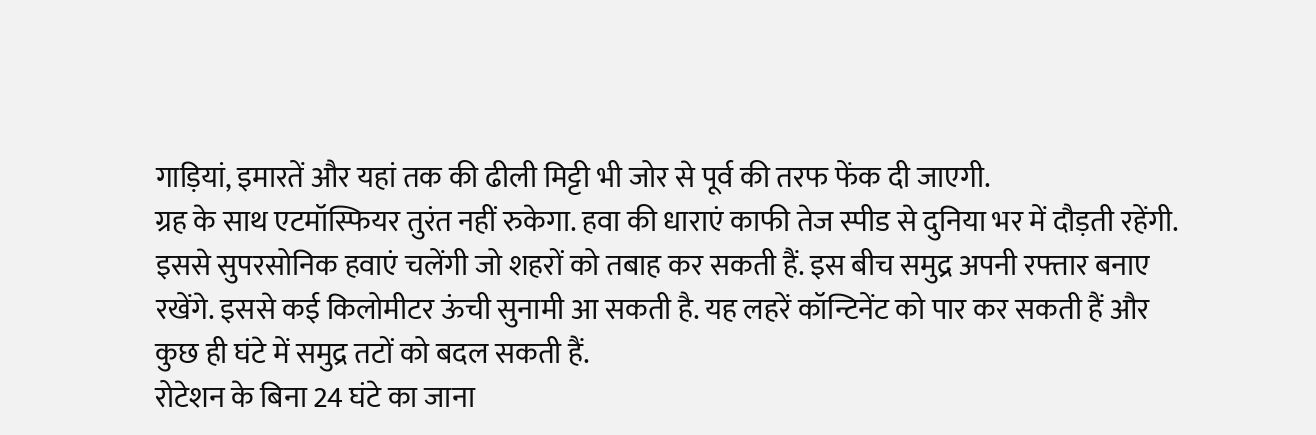गाड़ियां, इमारतें और यहां तक की ढीली मिट्टी भी जोर से पूर्व की तरफ फेंक दी जाएगी.
ग्रह के साथ एटमॉस्फियर तुरंत नहीं रुकेगा. हवा की धाराएं काफी तेज स्पीड से दुनिया भर में दौड़ती रहेंगी. इससे सुपरसोनिक हवाएं चलेंगी जो शहरों को तबाह कर सकती हैं. इस बीच समुद्र अपनी रफ्तार बनाए रखेंगे. इससे कई किलोमीटर ऊंची सुनामी आ सकती है. यह लहरें कॉन्टिनेंट को पार कर सकती हैं और कुछ ही घंटे में समुद्र तटों को बदल सकती हैं.
रोटेशन के बिना 24 घंटे का जाना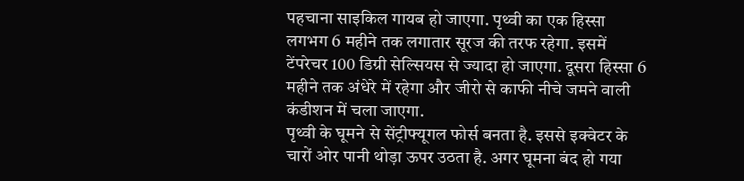पहचाना साइकिल गायब हो जाएगा. पृथ्वी का एक हिस्सा लगभग 6 महीने तक लगातार सूरज की तरफ रहेगा. इसमें टेंपरेचर 100 डिग्री सेल्सियस से ज्यादा हो जाएगा. दूसरा हिस्सा 6 महीने तक अंधेरे में रहेगा और जीरो से काफी नीचे जमने वाली कंडीशन में चला जाएगा.
पृथ्वी के घूमने से सेंट्रीफ्यूगल फोर्स बनता है. इससे इक्वेटर के चारों ओर पानी थोड़ा ऊपर उठता है. अगर घूमना बंद हो गया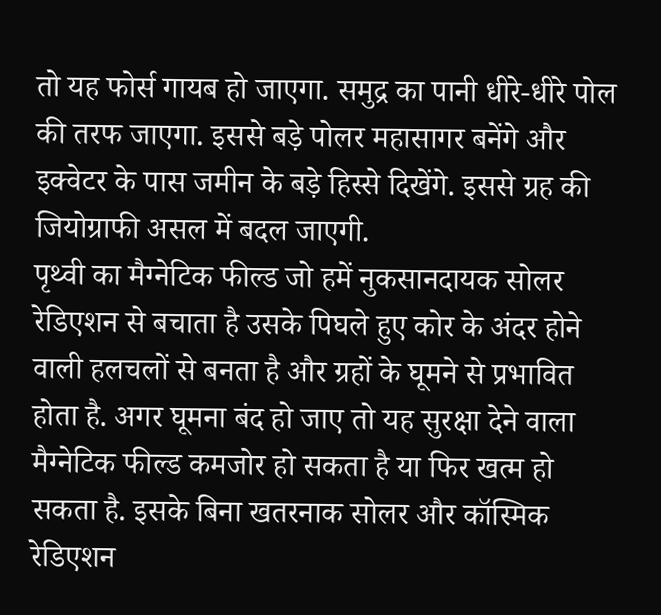तो यह फोर्स गायब हो जाएगा. समुद्र का पानी धीरे-धीरे पोल की तरफ जाएगा. इससे बड़े पोलर महासागर बनेंगे और इक्वेटर के पास जमीन के बड़े हिस्से दिखेंगे. इससे ग्रह की जियोग्राफी असल में बदल जाएगी.
पृथ्वी का मैग्नेटिक फील्ड जो हमें नुकसानदायक सोलर रेडिएशन से बचाता है उसके पिघले हुए कोर के अंदर होने वाली हलचलों से बनता है और ग्रहों के घूमने से प्रभावित होता है. अगर घूमना बंद हो जाए तो यह सुरक्षा देने वाला मैग्नेटिक फील्ड कमजोर हो सकता है या फिर खत्म हो सकता है. इसके बिना खतरनाक सोलर और कॉस्मिक रेडिएशन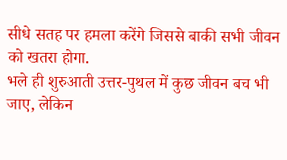सीधे सतह पर हमला करेंगे जिससे बाकी सभी जीवन को खतरा होगा.
भले ही शुरुआती उत्तर-पुथल में कुछ जीवन बच भी जाए, लेकिन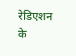रेडिएशन के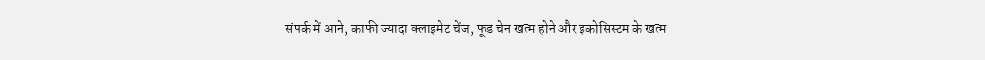संपर्क में आने, काफी ज्यादा क्लाइमेट चेंज, फूड चेन खत्म होने और इकोसिस्टम के खत्म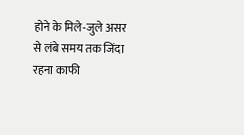होने के मिले-जुले असर से लंबे समय तक जिंदा रहना काफी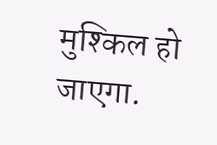मुश्किल हो जाएगा.